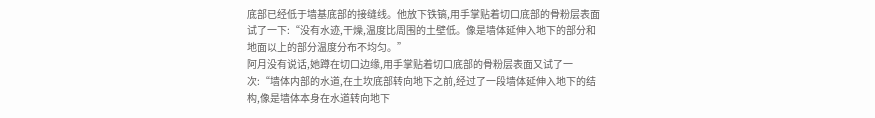底部已经低于墙基底部的接缝线。他放下铁镐,用手掌贴着切口底部的骨粉层表面试了一下:“没有水迹,干燥,温度比周围的土壁低。像是墙体延伸入地下的部分和地面以上的部分温度分布不均匀。”
阿月没有说话,她蹲在切口边缘,用手掌贴着切口底部的骨粉层表面又试了一次:“墙体内部的水道,在土坎底部转向地下之前,经过了一段墙体延伸入地下的结构,像是墙体本身在水道转向地下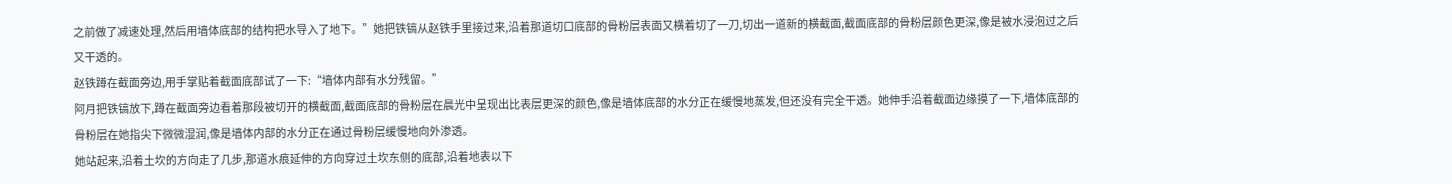之前做了减速处理,然后用墙体底部的结构把水导入了地下。”她把铁镐从赵铁手里接过来,沿着那道切口底部的骨粉层表面又横着切了一刀,切出一道新的横截面,截面底部的骨粉层颜色更深,像是被水浸泡过之后又干透的。
赵铁蹲在截面旁边,用手掌贴着截面底部试了一下:“墙体内部有水分残留。”
阿月把铁镐放下,蹲在截面旁边看着那段被切开的横截面,截面底部的骨粉层在晨光中呈现出比表层更深的颜色,像是墙体底部的水分正在缓慢地蒸发,但还没有完全干透。她伸手沿着截面边缘摸了一下,墙体底部的骨粉层在她指尖下微微湿润,像是墙体内部的水分正在通过骨粉层缓慢地向外渗透。
她站起来,沿着土坎的方向走了几步,那道水痕延伸的方向穿过土坎东侧的底部,沿着地表以下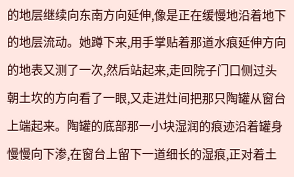的地层继续向东南方向延伸,像是正在缓慢地沿着地下的地层流动。她蹲下来,用手掌贴着那道水痕延伸方向的地表又测了一次,然后站起来,走回院子门口侧过头朝土坎的方向看了一眼,又走进灶间把那只陶罐从窗台上端起来。陶罐的底部那一小块湿润的痕迹沿着罐身慢慢向下渗,在窗台上留下一道细长的湿痕,正对着土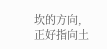坎的方向,正好指向土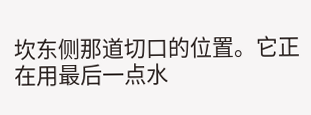坎东侧那道切口的位置。它正在用最后一点水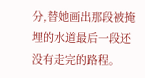分,替她画出那段被掩埋的水道最后一段还没有走完的路程。